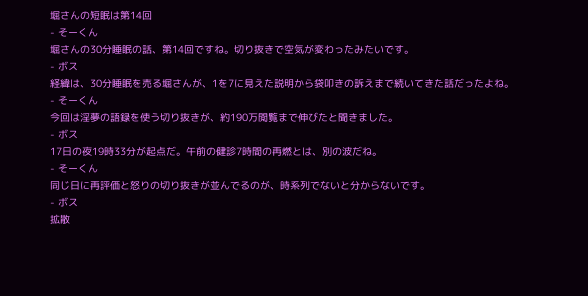堀さんの短眠は第14回
- そーくん
堀さんの30分睡眠の話、第14回ですね。切り抜きで空気が変わったみたいです。
- ボス
経緯は、30分睡眠を売る堀さんが、1を7に見えた説明から袋叩きの訴えまで続いてきた話だったよね。
- そーくん
今回は淫夢の語録を使う切り抜きが、約190万閲覧まで伸びたと聞きました。
- ボス
17日の夜19時33分が起点だ。午前の健診7時間の再燃とは、別の波だね。
- そーくん
同じ日に再評価と怒りの切り抜きが並んでるのが、時系列でないと分からないです。
- ボス
拡散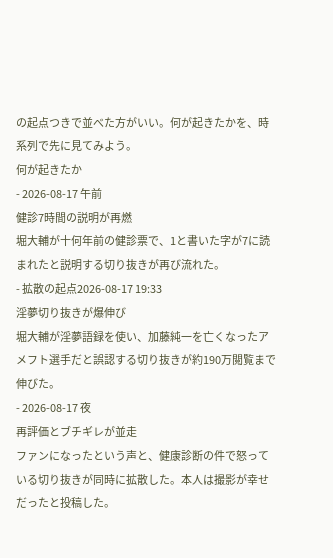の起点つきで並べた方がいい。何が起きたかを、時系列で先に見てみよう。
何が起きたか
- 2026-08-17 午前
健診7時間の説明が再燃
堀大輔が十何年前の健診票で、1と書いた字が7に読まれたと説明する切り抜きが再び流れた。
- 拡散の起点2026-08-17 19:33
淫夢切り抜きが爆伸び
堀大輔が淫夢語録を使い、加藤純一を亡くなったアメフト選手だと誤認する切り抜きが約190万閲覧まで伸びた。
- 2026-08-17 夜
再評価とブチギレが並走
ファンになったという声と、健康診断の件で怒っている切り抜きが同時に拡散した。本人は撮影が幸せだったと投稿した。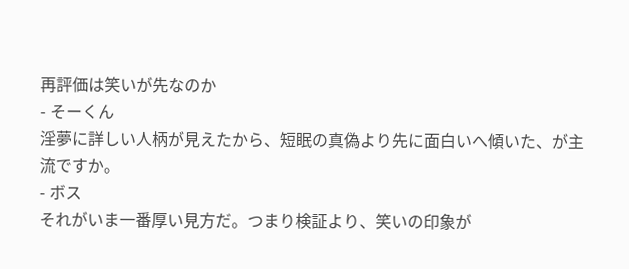再評価は笑いが先なのか
- そーくん
淫夢に詳しい人柄が見えたから、短眠の真偽より先に面白いへ傾いた、が主流ですか。
- ボス
それがいま一番厚い見方だ。つまり検証より、笑いの印象が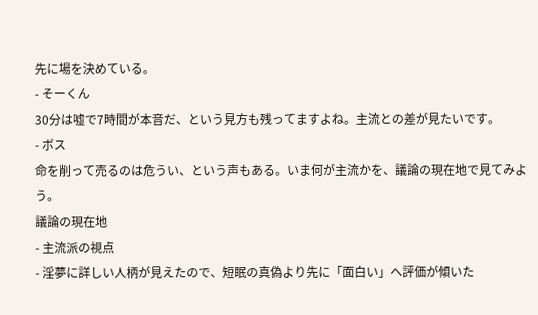先に場を決めている。
- そーくん
30分は嘘で7時間が本音だ、という見方も残ってますよね。主流との差が見たいです。
- ボス
命を削って売るのは危うい、という声もある。いま何が主流かを、議論の現在地で見てみよう。
議論の現在地
- 主流派の視点
- 淫夢に詳しい人柄が見えたので、短眠の真偽より先に「面白い」へ評価が傾いた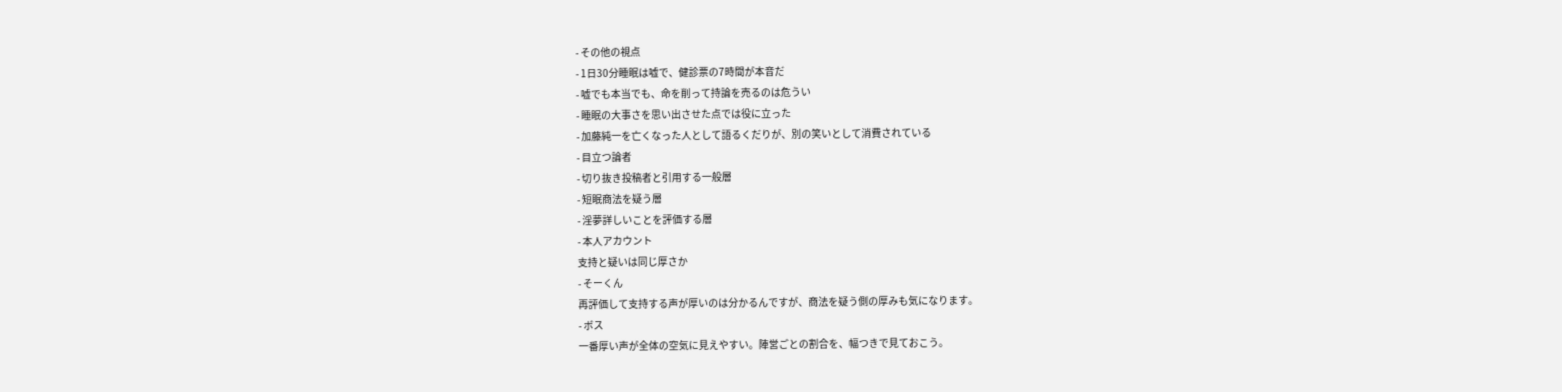- その他の視点
- 1日30分睡眠は嘘で、健診票の7時間が本音だ
- 嘘でも本当でも、命を削って持論を売るのは危うい
- 睡眠の大事さを思い出させた点では役に立った
- 加藤純一を亡くなった人として語るくだりが、別の笑いとして消費されている
- 目立つ論者
- 切り抜き投稿者と引用する一般層
- 短眠商法を疑う層
- 淫夢詳しいことを評価する層
- 本人アカウント
支持と疑いは同じ厚さか
- そーくん
再評価して支持する声が厚いのは分かるんですが、商法を疑う側の厚みも気になります。
- ボス
一番厚い声が全体の空気に見えやすい。陣営ごとの割合を、幅つきで見ておこう。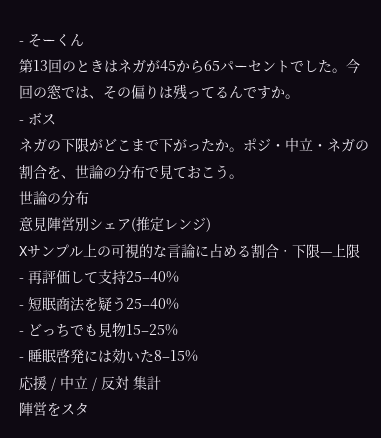- そーくん
第13回のときはネガが45から65パーセントでした。今回の窓では、その偏りは残ってるんですか。
- ボス
ネガの下限がどこまで下がったか。ポジ・中立・ネガの割合を、世論の分布で見ておこう。
世論の分布
意見陣営別シェア(推定レンジ)
Xサンプル上の可視的な言論に占める割合 · 下限—上限
- 再評価して支持25–40%
- 短眠商法を疑う25–40%
- どっちでも見物15–25%
- 睡眠啓発には効いた8–15%
応援 / 中立 / 反対 集計
陣営をスタ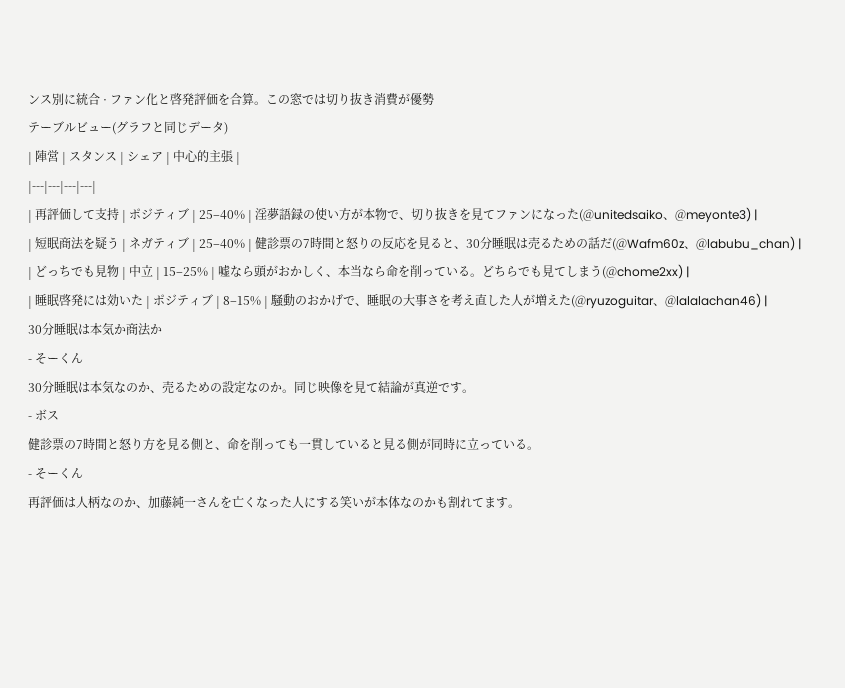ンス別に統合 · ファン化と啓発評価を合算。この窓では切り抜き消費が優勢
テーブルビュー(グラフと同じデータ)
| 陣営 | スタンス | シェア | 中心的主張 |
|---|---|---|---|
| 再評価して支持 | ポジティブ | 25–40% | 淫夢語録の使い方が本物で、切り抜きを見てファンになった(@unitedsaiko、@meyonte3) |
| 短眠商法を疑う | ネガティブ | 25–40% | 健診票の7時間と怒りの反応を見ると、30分睡眠は売るための話だ(@Wafm60z、@labubu_chan) |
| どっちでも見物 | 中立 | 15–25% | 嘘なら頭がおかしく、本当なら命を削っている。どちらでも見てしまう(@chome2xx) |
| 睡眠啓発には効いた | ポジティブ | 8–15% | 騒動のおかげで、睡眠の大事さを考え直した人が増えた(@ryuzoguitar、@lalalachan46) |
30分睡眠は本気か商法か
- そーくん
30分睡眠は本気なのか、売るための設定なのか。同じ映像を見て結論が真逆です。
- ボス
健診票の7時間と怒り方を見る側と、命を削っても一貫していると見る側が同時に立っている。
- そーくん
再評価は人柄なのか、加藤純一さんを亡くなった人にする笑いが本体なのかも割れてます。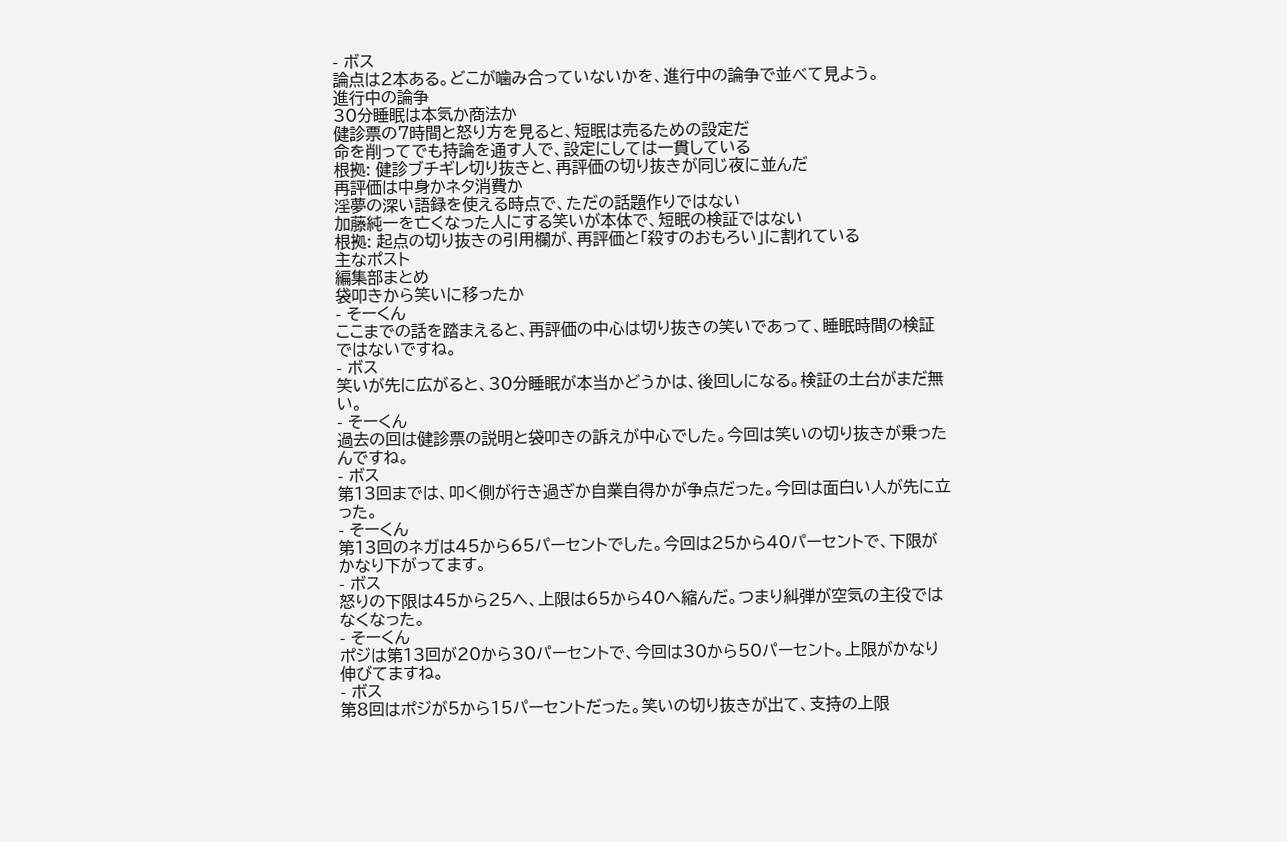- ボス
論点は2本ある。どこが噛み合っていないかを、進行中の論争で並べて見よう。
進行中の論争
30分睡眠は本気か商法か
健診票の7時間と怒り方を見ると、短眠は売るための設定だ
命を削ってでも持論を通す人で、設定にしては一貫している
根拠: 健診ブチギレ切り抜きと、再評価の切り抜きが同じ夜に並んだ
再評価は中身かネタ消費か
淫夢の深い語録を使える時点で、ただの話題作りではない
加藤純一を亡くなった人にする笑いが本体で、短眠の検証ではない
根拠: 起点の切り抜きの引用欄が、再評価と「殺すのおもろい」に割れている
主なポスト
編集部まとめ
袋叩きから笑いに移ったか
- そーくん
ここまでの話を踏まえると、再評価の中心は切り抜きの笑いであって、睡眠時間の検証ではないですね。
- ボス
笑いが先に広がると、30分睡眠が本当かどうかは、後回しになる。検証の土台がまだ無い。
- そーくん
過去の回は健診票の説明と袋叩きの訴えが中心でした。今回は笑いの切り抜きが乗ったんですね。
- ボス
第13回までは、叩く側が行き過ぎか自業自得かが争点だった。今回は面白い人が先に立った。
- そーくん
第13回のネガは45から65パーセントでした。今回は25から40パーセントで、下限がかなり下がってます。
- ボス
怒りの下限は45から25へ、上限は65から40へ縮んだ。つまり糾弾が空気の主役ではなくなった。
- そーくん
ポジは第13回が20から30パーセントで、今回は30から50パーセント。上限がかなり伸びてますね。
- ボス
第8回はポジが5から15パーセントだった。笑いの切り抜きが出て、支持の上限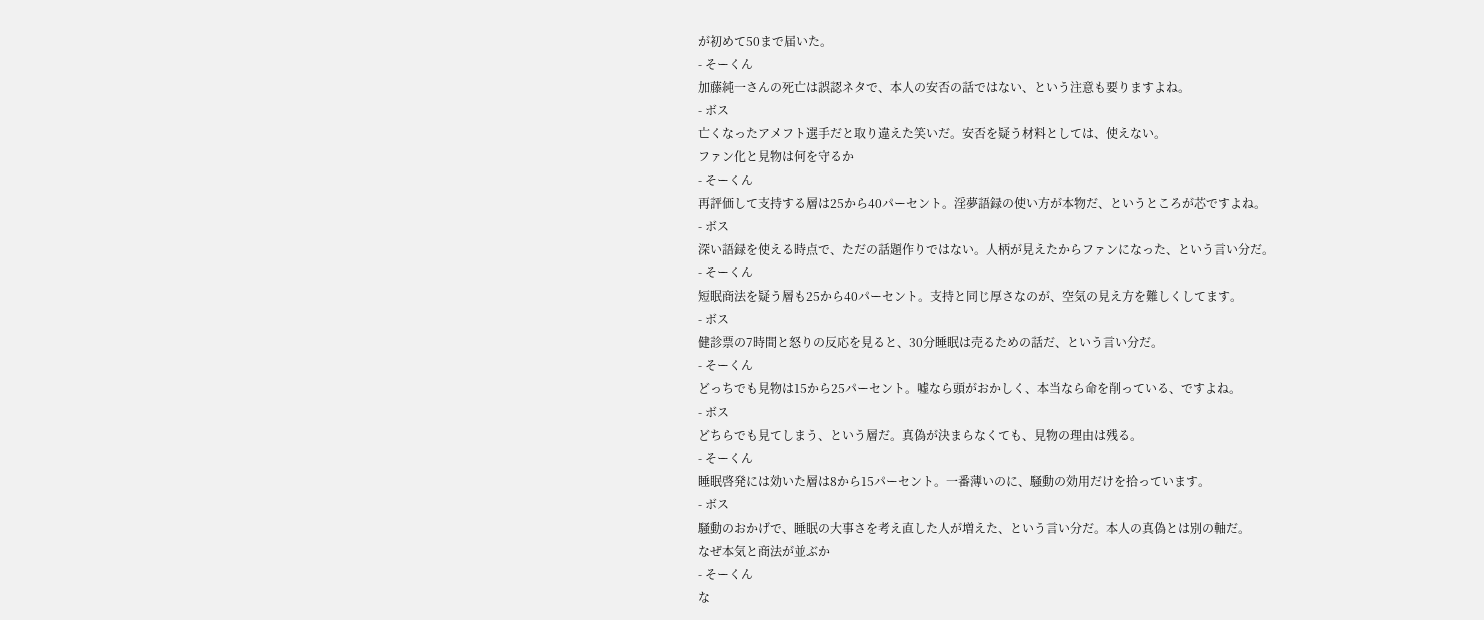が初めて50まで届いた。
- そーくん
加藤純一さんの死亡は誤認ネタで、本人の安否の話ではない、という注意も要りますよね。
- ボス
亡くなったアメフト選手だと取り違えた笑いだ。安否を疑う材料としては、使えない。
ファン化と見物は何を守るか
- そーくん
再評価して支持する層は25から40パーセント。淫夢語録の使い方が本物だ、というところが芯ですよね。
- ボス
深い語録を使える時点で、ただの話題作りではない。人柄が見えたからファンになった、という言い分だ。
- そーくん
短眠商法を疑う層も25から40パーセント。支持と同じ厚さなのが、空気の見え方を難しくしてます。
- ボス
健診票の7時間と怒りの反応を見ると、30分睡眠は売るための話だ、という言い分だ。
- そーくん
どっちでも見物は15から25パーセント。嘘なら頭がおかしく、本当なら命を削っている、ですよね。
- ボス
どちらでも見てしまう、という層だ。真偽が決まらなくても、見物の理由は残る。
- そーくん
睡眠啓発には効いた層は8から15パーセント。一番薄いのに、騒動の効用だけを拾っています。
- ボス
騒動のおかげで、睡眠の大事さを考え直した人が増えた、という言い分だ。本人の真偽とは別の軸だ。
なぜ本気と商法が並ぶか
- そーくん
な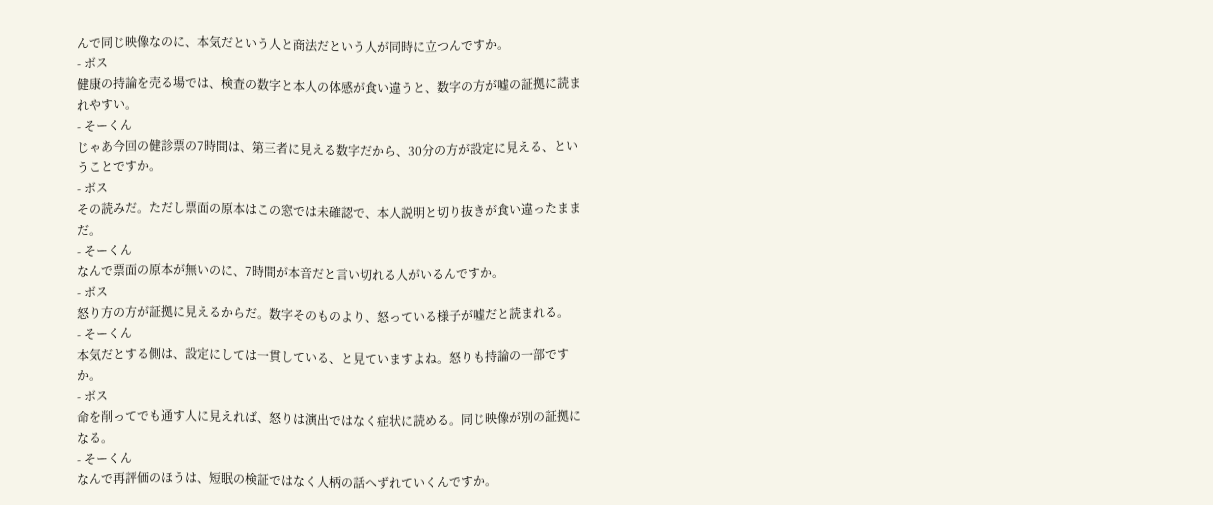んで同じ映像なのに、本気だという人と商法だという人が同時に立つんですか。
- ボス
健康の持論を売る場では、検査の数字と本人の体感が食い違うと、数字の方が嘘の証拠に読まれやすい。
- そーくん
じゃあ今回の健診票の7時間は、第三者に見える数字だから、30分の方が設定に見える、ということですか。
- ボス
その読みだ。ただし票面の原本はこの窓では未確認で、本人説明と切り抜きが食い違ったままだ。
- そーくん
なんで票面の原本が無いのに、7時間が本音だと言い切れる人がいるんですか。
- ボス
怒り方の方が証拠に見えるからだ。数字そのものより、怒っている様子が嘘だと読まれる。
- そーくん
本気だとする側は、設定にしては一貫している、と見ていますよね。怒りも持論の一部ですか。
- ボス
命を削ってでも通す人に見えれば、怒りは演出ではなく症状に読める。同じ映像が別の証拠になる。
- そーくん
なんで再評価のほうは、短眠の検証ではなく人柄の話へずれていくんですか。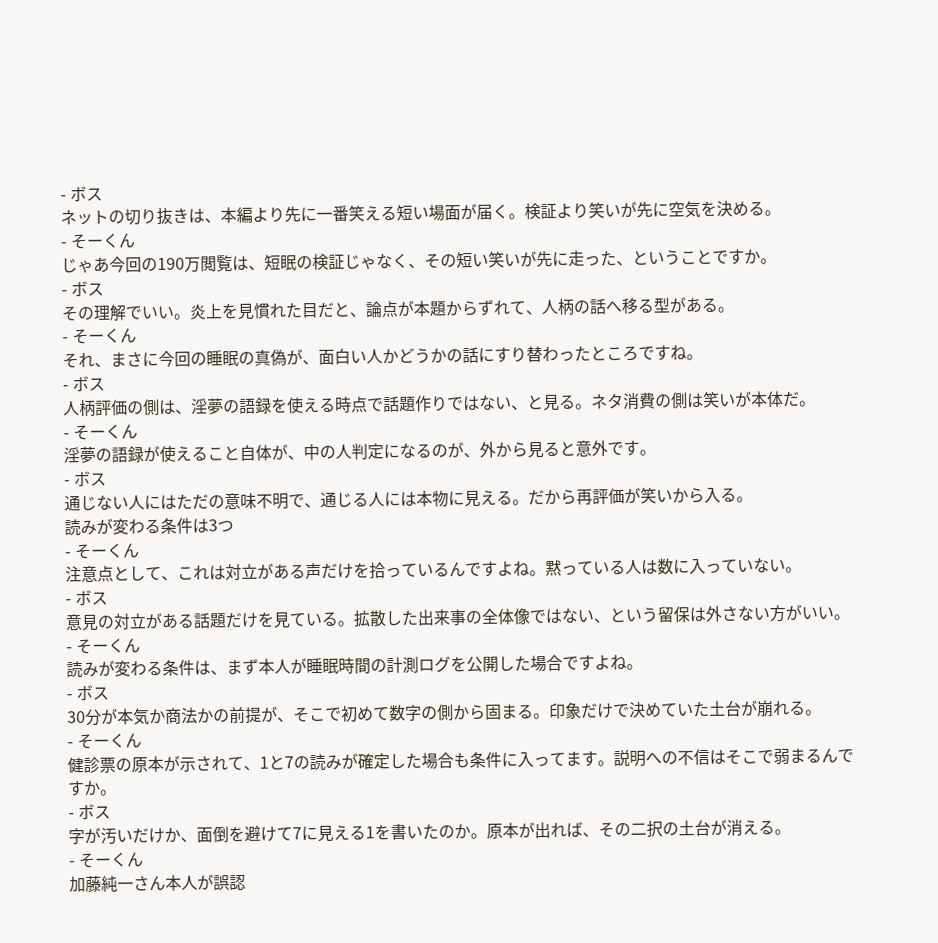- ボス
ネットの切り抜きは、本編より先に一番笑える短い場面が届く。検証より笑いが先に空気を決める。
- そーくん
じゃあ今回の190万閲覧は、短眠の検証じゃなく、その短い笑いが先に走った、ということですか。
- ボス
その理解でいい。炎上を見慣れた目だと、論点が本題からずれて、人柄の話へ移る型がある。
- そーくん
それ、まさに今回の睡眠の真偽が、面白い人かどうかの話にすり替わったところですね。
- ボス
人柄評価の側は、淫夢の語録を使える時点で話題作りではない、と見る。ネタ消費の側は笑いが本体だ。
- そーくん
淫夢の語録が使えること自体が、中の人判定になるのが、外から見ると意外です。
- ボス
通じない人にはただの意味不明で、通じる人には本物に見える。だから再評価が笑いから入る。
読みが変わる条件は3つ
- そーくん
注意点として、これは対立がある声だけを拾っているんですよね。黙っている人は数に入っていない。
- ボス
意見の対立がある話題だけを見ている。拡散した出来事の全体像ではない、という留保は外さない方がいい。
- そーくん
読みが変わる条件は、まず本人が睡眠時間の計測ログを公開した場合ですよね。
- ボス
30分が本気か商法かの前提が、そこで初めて数字の側から固まる。印象だけで決めていた土台が崩れる。
- そーくん
健診票の原本が示されて、1と7の読みが確定した場合も条件に入ってます。説明への不信はそこで弱まるんですか。
- ボス
字が汚いだけか、面倒を避けて7に見える1を書いたのか。原本が出れば、その二択の土台が消える。
- そーくん
加藤純一さん本人が誤認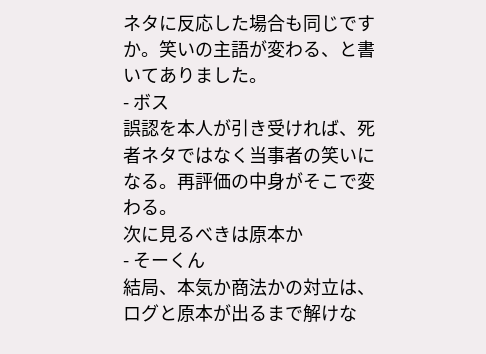ネタに反応した場合も同じですか。笑いの主語が変わる、と書いてありました。
- ボス
誤認を本人が引き受ければ、死者ネタではなく当事者の笑いになる。再評価の中身がそこで変わる。
次に見るべきは原本か
- そーくん
結局、本気か商法かの対立は、ログと原本が出るまで解けな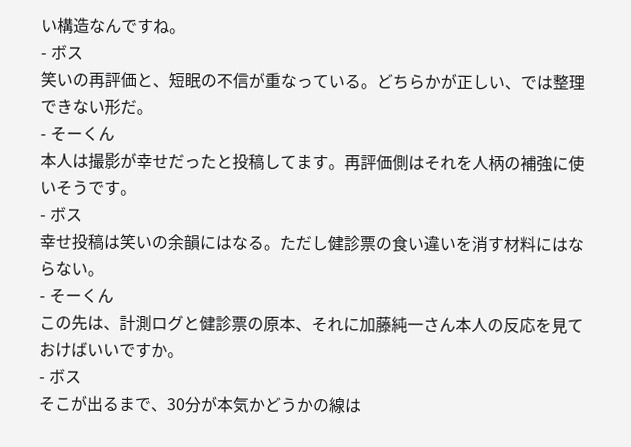い構造なんですね。
- ボス
笑いの再評価と、短眠の不信が重なっている。どちらかが正しい、では整理できない形だ。
- そーくん
本人は撮影が幸せだったと投稿してます。再評価側はそれを人柄の補強に使いそうです。
- ボス
幸せ投稿は笑いの余韻にはなる。ただし健診票の食い違いを消す材料にはならない。
- そーくん
この先は、計測ログと健診票の原本、それに加藤純一さん本人の反応を見ておけばいいですか。
- ボス
そこが出るまで、30分が本気かどうかの線は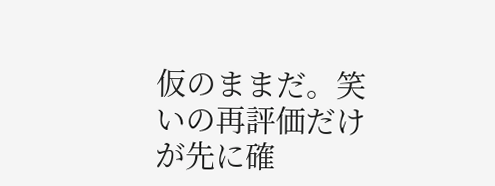仮のままだ。笑いの再評価だけが先に確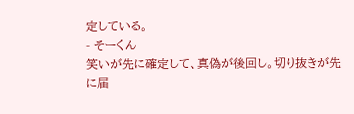定している。
- そーくん
笑いが先に確定して、真偽が後回し。切り抜きが先に届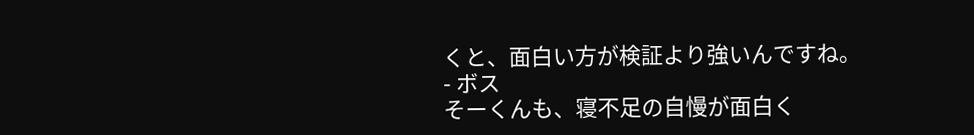くと、面白い方が検証より強いんですね。
- ボス
そーくんも、寝不足の自慢が面白く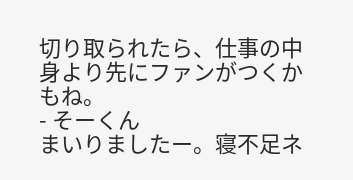切り取られたら、仕事の中身より先にファンがつくかもね。
- そーくん
まいりましたー。寝不足ネ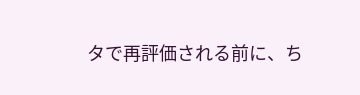タで再評価される前に、ち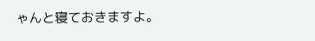ゃんと寝ておきますよ。